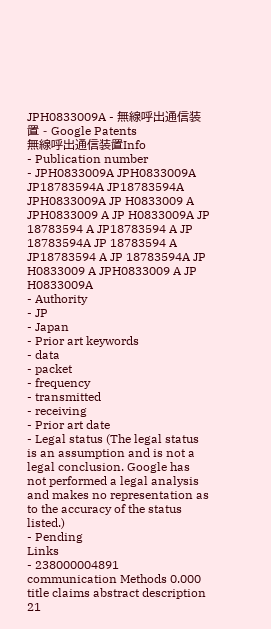JPH0833009A - 無線呼出通信装置 - Google Patents
無線呼出通信装置Info
- Publication number
- JPH0833009A JPH0833009A JP18783594A JP18783594A JPH0833009A JP H0833009 A JPH0833009 A JP H0833009A JP 18783594 A JP18783594 A JP 18783594A JP 18783594 A JP18783594 A JP 18783594A JP H0833009 A JPH0833009 A JP H0833009A
- Authority
- JP
- Japan
- Prior art keywords
- data
- packet
- frequency
- transmitted
- receiving
- Prior art date
- Legal status (The legal status is an assumption and is not a legal conclusion. Google has not performed a legal analysis and makes no representation as to the accuracy of the status listed.)
- Pending
Links
- 238000004891 communication Methods 0.000 title claims abstract description 21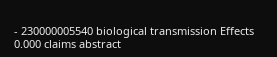- 230000005540 biological transmission Effects 0.000 claims abstract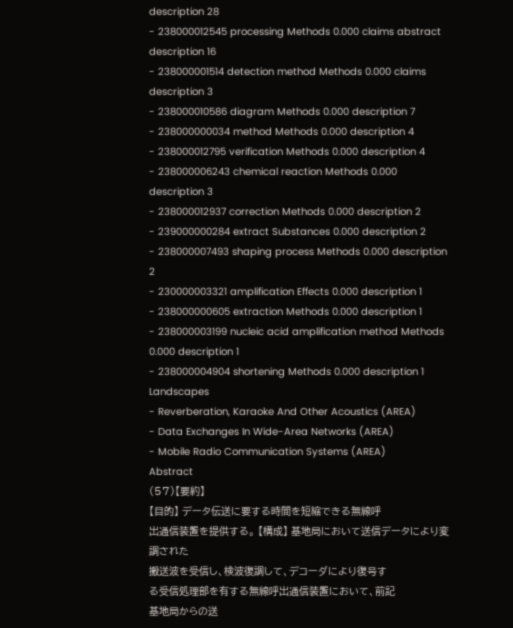description 28
- 238000012545 processing Methods 0.000 claims abstract description 16
- 238000001514 detection method Methods 0.000 claims description 3
- 238000010586 diagram Methods 0.000 description 7
- 238000000034 method Methods 0.000 description 4
- 238000012795 verification Methods 0.000 description 4
- 238000006243 chemical reaction Methods 0.000 description 3
- 238000012937 correction Methods 0.000 description 2
- 239000000284 extract Substances 0.000 description 2
- 238000007493 shaping process Methods 0.000 description 2
- 230000003321 amplification Effects 0.000 description 1
- 238000000605 extraction Methods 0.000 description 1
- 238000003199 nucleic acid amplification method Methods 0.000 description 1
- 238000004904 shortening Methods 0.000 description 1
Landscapes
- Reverberation, Karaoke And Other Acoustics (AREA)
- Data Exchanges In Wide-Area Networks (AREA)
- Mobile Radio Communication Systems (AREA)
Abstract
(57)【要約】
【目的】 データ伝送に要する時間を短縮できる無線呼
出通信装置を提供する。 【構成】 基地局において送信データにより変調された
搬送波を受信し、検波復調して、デコーダにより復号す
る受信処理部を有する無線呼出通信装置において、前記
基地局からの送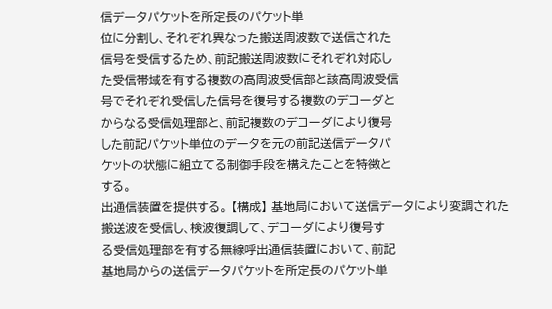信データパケットを所定長のパケット単
位に分割し、それぞれ異なった搬送周波数で送信された
信号を受信するため、前記搬送周波数にそれぞれ対応し
た受信帯域を有する複数の高周波受信部と該高周波受信
号でそれぞれ受信した信号を復号する複数のデコーダと
からなる受信処理部と、前記複数のデコーダにより復号
した前記パケット単位のデータを元の前記送信データパ
ケットの状態に組立てる制御手段を構えたことを特徴と
する。
出通信装置を提供する。 【構成】 基地局において送信データにより変調された
搬送波を受信し、検波復調して、デコーダにより復号す
る受信処理部を有する無線呼出通信装置において、前記
基地局からの送信データパケットを所定長のパケット単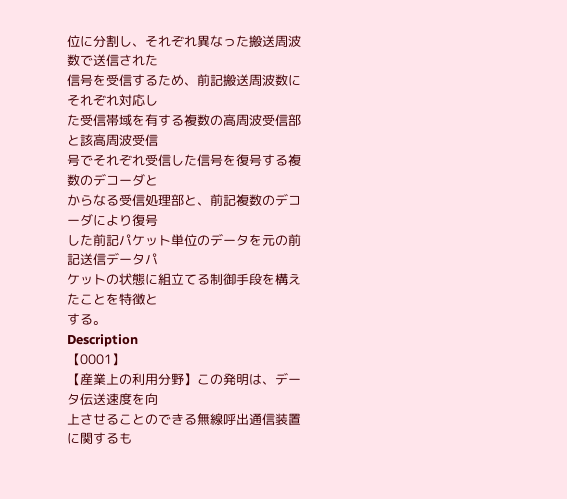位に分割し、それぞれ異なった搬送周波数で送信された
信号を受信するため、前記搬送周波数にそれぞれ対応し
た受信帯域を有する複数の高周波受信部と該高周波受信
号でそれぞれ受信した信号を復号する複数のデコーダと
からなる受信処理部と、前記複数のデコーダにより復号
した前記パケット単位のデータを元の前記送信データパ
ケットの状態に組立てる制御手段を構えたことを特徴と
する。
Description
【0001】
【産業上の利用分野】この発明は、データ伝送速度を向
上させることのできる無線呼出通信装置に関するも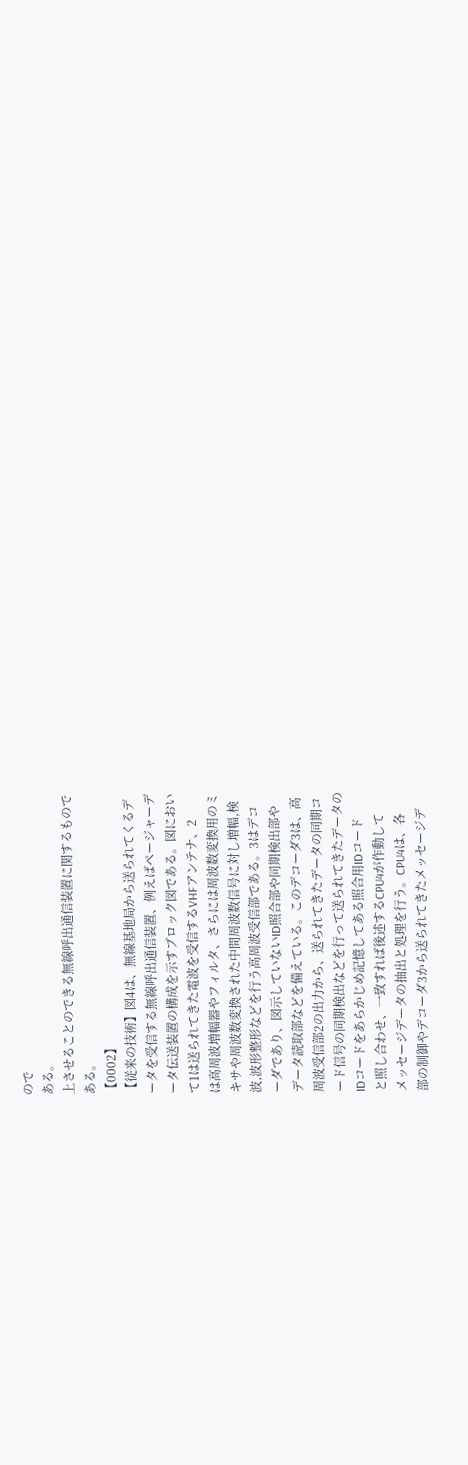ので
ある。
上させることのできる無線呼出通信装置に関するもので
ある。
【0002】
【従来の技術】図4は、無線基地局から送られてくるデ
ータを受信する無線呼出通信装置、例えばページャーデ
ータ伝送装置の構成を示すブロック図である。図におい
て1は送られてきた電波を受信するVHFアンテナ、2
は高周波増幅器やフィルタ、さらには周波数変換用のミ
キサや周波数変換された中間周波数信号に対し増幅,検
波,波形整形などを行う高周波受信部である。3はデコ
ーダであり、図示していないID照合部や同期検出部や
データ読取部などを備えている。このデコーダ3は、高
周波受信部2の出力から、送られてきたデータの同期コ
ード信号の同期検出などを行って送られてきたデータの
IDコードをあらかじめ記憶してある照合用IDコード
と照し合わせ、一致すれば後述するCPU4が作動して
メッセージデータの抽出と処理を行う。CPU4は、各
部の制御やデコーダ3から送られてきたメッセージデ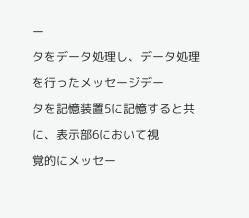ー
タをデータ処理し、データ処理を行ったメッセージデー
タを記憶装置5に記憶すると共に、表示部6において視
覚的にメッセー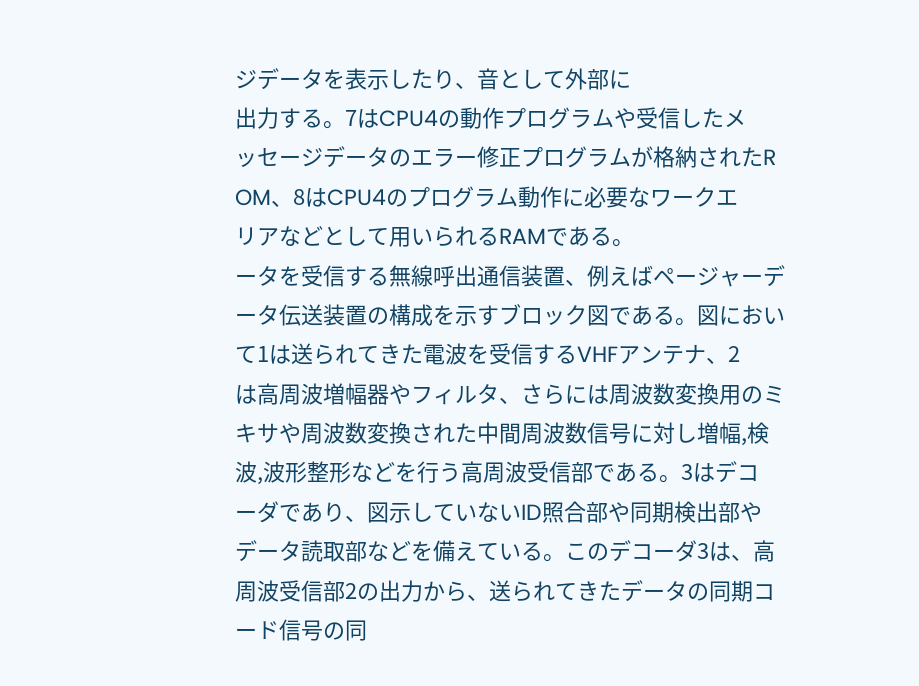ジデータを表示したり、音として外部に
出力する。7はCPU4の動作プログラムや受信したメ
ッセージデータのエラー修正プログラムが格納されたR
OM、8はCPU4のプログラム動作に必要なワークエ
リアなどとして用いられるRAMである。
ータを受信する無線呼出通信装置、例えばページャーデ
ータ伝送装置の構成を示すブロック図である。図におい
て1は送られてきた電波を受信するVHFアンテナ、2
は高周波増幅器やフィルタ、さらには周波数変換用のミ
キサや周波数変換された中間周波数信号に対し増幅,検
波,波形整形などを行う高周波受信部である。3はデコ
ーダであり、図示していないID照合部や同期検出部や
データ読取部などを備えている。このデコーダ3は、高
周波受信部2の出力から、送られてきたデータの同期コ
ード信号の同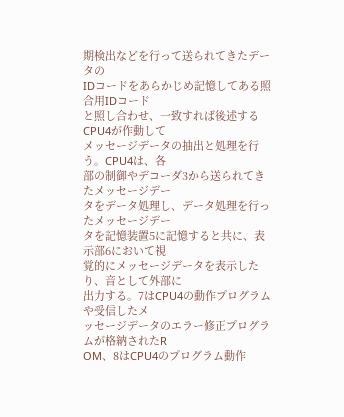期検出などを行って送られてきたデータの
IDコードをあらかじめ記憶してある照合用IDコード
と照し合わせ、一致すれば後述するCPU4が作動して
メッセージデータの抽出と処理を行う。CPU4は、各
部の制御やデコーダ3から送られてきたメッセージデー
タをデータ処理し、データ処理を行ったメッセージデー
タを記憶装置5に記憶すると共に、表示部6において視
覚的にメッセージデータを表示したり、音として外部に
出力する。7はCPU4の動作プログラムや受信したメ
ッセージデータのエラー修正プログラムが格納されたR
OM、8はCPU4のプログラム動作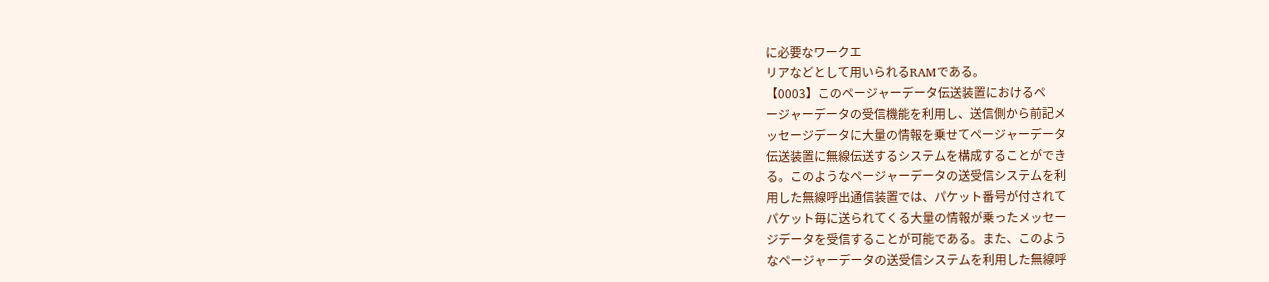に必要なワークエ
リアなどとして用いられるRAMである。
【0003】このページャーデータ伝送装置におけるペ
ージャーデータの受信機能を利用し、送信側から前記メ
ッセージデータに大量の情報を乗せてページャーデータ
伝送装置に無線伝送するシステムを構成することができ
る。このようなページャーデータの送受信システムを利
用した無線呼出通信装置では、パケット番号が付されて
パケット毎に送られてくる大量の情報が乗ったメッセー
ジデータを受信することが可能である。また、このよう
なページャーデータの送受信システムを利用した無線呼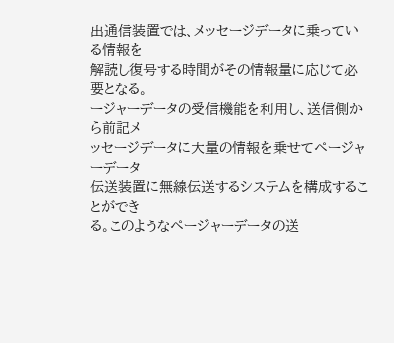出通信装置では、メッセージデータに乗っている情報を
解読し復号する時間がその情報量に応じて必要となる。
ージャーデータの受信機能を利用し、送信側から前記メ
ッセージデータに大量の情報を乗せてページャーデータ
伝送装置に無線伝送するシステムを構成することができ
る。このようなページャーデータの送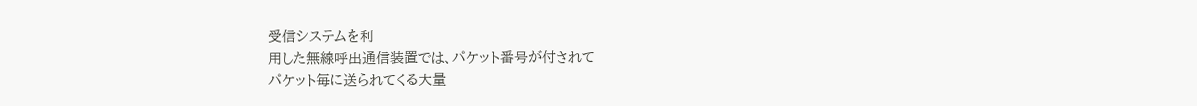受信システムを利
用した無線呼出通信装置では、パケット番号が付されて
パケット毎に送られてくる大量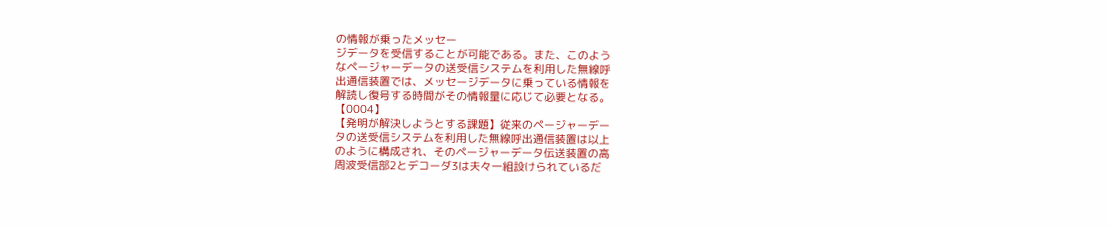の情報が乗ったメッセー
ジデータを受信することが可能である。また、このよう
なページャーデータの送受信システムを利用した無線呼
出通信装置では、メッセージデータに乗っている情報を
解読し復号する時間がその情報量に応じて必要となる。
【0004】
【発明が解決しようとする課題】従来のページャーデー
タの送受信システムを利用した無線呼出通信装置は以上
のように構成され、そのページャーデータ伝送装置の高
周波受信部2とデコーダ3は夫々一組設けられているだ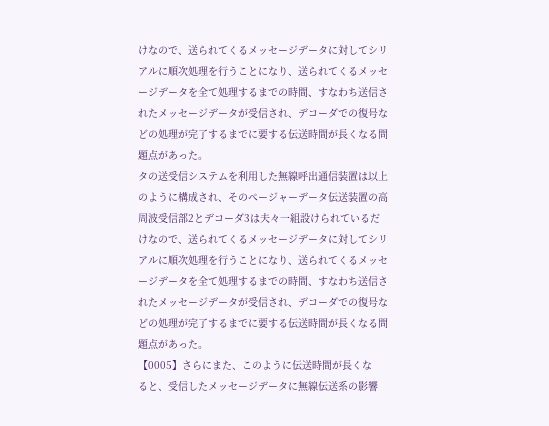けなので、送られてくるメッセージデータに対してシリ
アルに順次処理を行うことになり、送られてくるメッセ
ージデータを全て処理するまでの時間、すなわち送信さ
れたメッセージデータが受信され、デコーダでの復号な
どの処理が完了するまでに要する伝送時間が長くなる問
題点があった。
タの送受信システムを利用した無線呼出通信装置は以上
のように構成され、そのページャーデータ伝送装置の高
周波受信部2とデコーダ3は夫々一組設けられているだ
けなので、送られてくるメッセージデータに対してシリ
アルに順次処理を行うことになり、送られてくるメッセ
ージデータを全て処理するまでの時間、すなわち送信さ
れたメッセージデータが受信され、デコーダでの復号な
どの処理が完了するまでに要する伝送時間が長くなる問
題点があった。
【0005】さらにまた、このように伝送時間が長くな
ると、受信したメッセージデータに無線伝送系の影響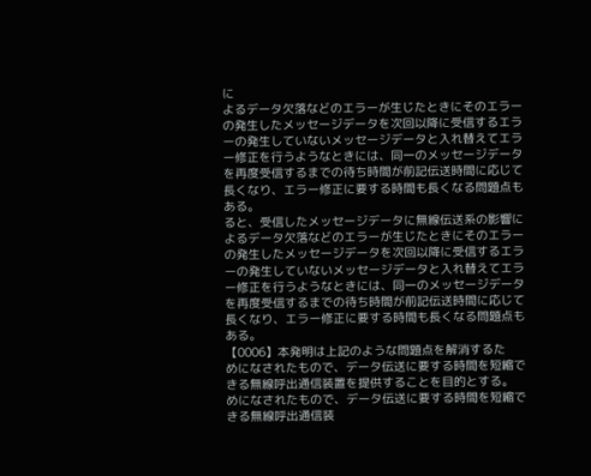に
よるデータ欠落などのエラーが生じたときにそのエラー
の発生したメッセージデータを次回以降に受信するエラ
ーの発生していないメッセージデータと入れ替えてエラ
ー修正を行うようなときには、同一のメッセージデータ
を再度受信するまでの待ち時間が前記伝送時間に応じて
長くなり、エラー修正に要する時間も長くなる問題点も
ある。
ると、受信したメッセージデータに無線伝送系の影響に
よるデータ欠落などのエラーが生じたときにそのエラー
の発生したメッセージデータを次回以降に受信するエラ
ーの発生していないメッセージデータと入れ替えてエラ
ー修正を行うようなときには、同一のメッセージデータ
を再度受信するまでの待ち時間が前記伝送時間に応じて
長くなり、エラー修正に要する時間も長くなる問題点も
ある。
【0006】本発明は上記のような問題点を解消するた
めになされたもので、データ伝送に要する時間を短縮で
きる無線呼出通信装置を提供することを目的とする。
めになされたもので、データ伝送に要する時間を短縮で
きる無線呼出通信装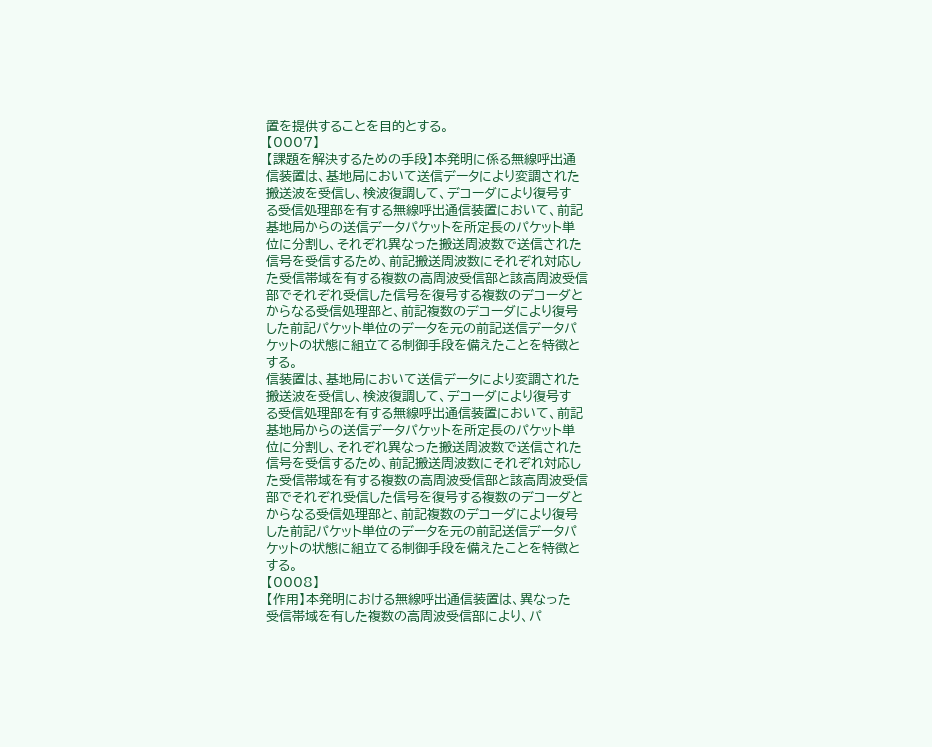置を提供することを目的とする。
【0007】
【課題を解決するための手段】本発明に係る無線呼出通
信装置は、基地局において送信データにより変調された
搬送波を受信し、検波復調して、デコーダにより復号す
る受信処理部を有する無線呼出通信装置において、前記
基地局からの送信データパケットを所定長のパケット単
位に分割し、それぞれ異なった搬送周波数で送信された
信号を受信するため、前記搬送周波数にそれぞれ対応し
た受信帯域を有する複数の高周波受信部と該高周波受信
部でそれぞれ受信した信号を復号する複数のデコーダと
からなる受信処理部と、前記複数のデコーダにより復号
した前記パケット単位のデータを元の前記送信データパ
ケットの状態に組立てる制御手段を備えたことを特徴と
する。
信装置は、基地局において送信データにより変調された
搬送波を受信し、検波復調して、デコーダにより復号す
る受信処理部を有する無線呼出通信装置において、前記
基地局からの送信データパケットを所定長のパケット単
位に分割し、それぞれ異なった搬送周波数で送信された
信号を受信するため、前記搬送周波数にそれぞれ対応し
た受信帯域を有する複数の高周波受信部と該高周波受信
部でそれぞれ受信した信号を復号する複数のデコーダと
からなる受信処理部と、前記複数のデコーダにより復号
した前記パケット単位のデータを元の前記送信データパ
ケットの状態に組立てる制御手段を備えたことを特徴と
する。
【0008】
【作用】本発明における無線呼出通信装置は、異なった
受信帯域を有した複数の高周波受信部により、パ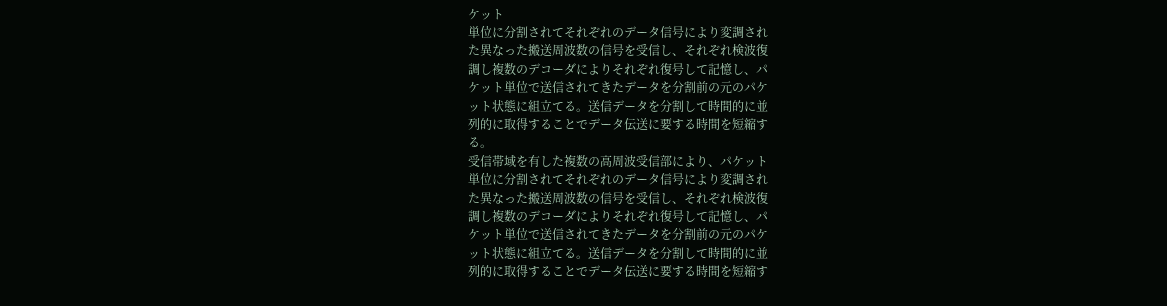ケット
単位に分割されてそれぞれのデータ信号により変調され
た異なった搬送周波数の信号を受信し、それぞれ検波復
調し複数のデコーダによりそれぞれ復号して記憶し、パ
ケット単位で送信されてきたデータを分割前の元のパケ
ット状態に組立てる。送信データを分割して時間的に並
列的に取得することでデータ伝送に要する時間を短縮す
る。
受信帯域を有した複数の高周波受信部により、パケット
単位に分割されてそれぞれのデータ信号により変調され
た異なった搬送周波数の信号を受信し、それぞれ検波復
調し複数のデコーダによりそれぞれ復号して記憶し、パ
ケット単位で送信されてきたデータを分割前の元のパケ
ット状態に組立てる。送信データを分割して時間的に並
列的に取得することでデータ伝送に要する時間を短縮す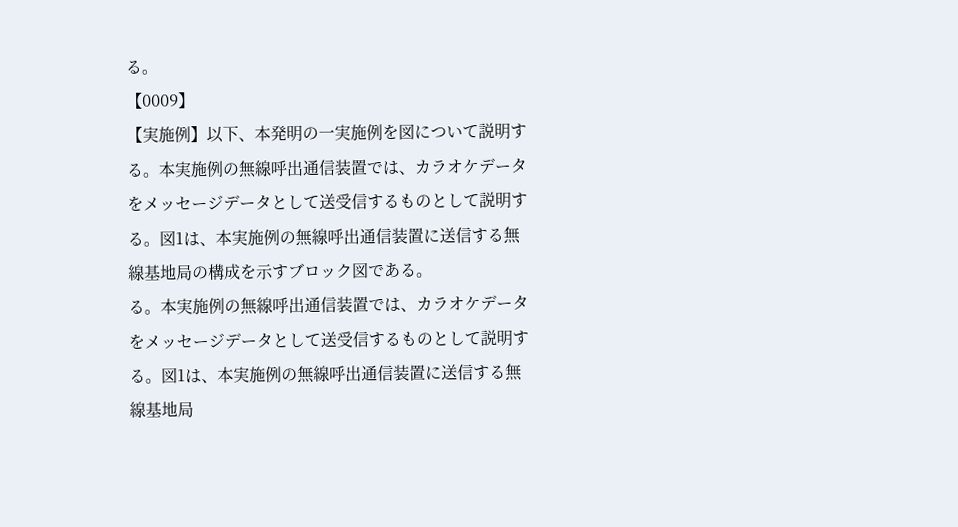る。
【0009】
【実施例】以下、本発明の一実施例を図について説明す
る。本実施例の無線呼出通信装置では、カラオケデータ
をメッセージデータとして送受信するものとして説明す
る。図1は、本実施例の無線呼出通信装置に送信する無
線基地局の構成を示すブロック図である。
る。本実施例の無線呼出通信装置では、カラオケデータ
をメッセージデータとして送受信するものとして説明す
る。図1は、本実施例の無線呼出通信装置に送信する無
線基地局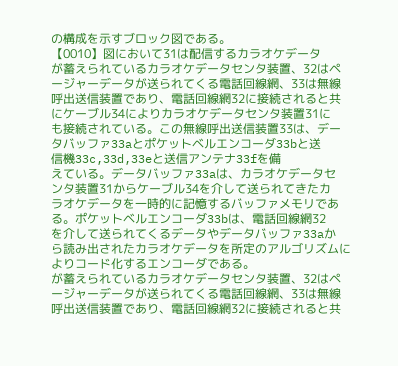の構成を示すブロック図である。
【0010】図において31は配信するカラオケデータ
が蓄えられているカラオケデータセンタ装置、32はペ
ージャーデータが送られてくる電話回線網、33は無線
呼出送信装置であり、電話回線網32に接続されると共
にケーブル34によりカラオケデータセンタ装置31に
も接続されている。この無線呼出送信装置33は、デー
タバッファ33aとポケットベルエンコーダ33bと送
信機33c,33d,33eと送信アンテナ33fを備
えている。データバッファ33aは、カラオケデータセ
ンタ装置31からケーブル34を介して送られてきたカ
ラオケデータを一時的に記憶するバッファメモリであ
る。ポケットベルエンコーダ33bは、電話回線網32
を介して送られてくるデータやデータバッファ33aか
ら読み出されたカラオケデータを所定のアルゴリズムに
よりコード化するエンコーダである。
が蓄えられているカラオケデータセンタ装置、32はペ
ージャーデータが送られてくる電話回線網、33は無線
呼出送信装置であり、電話回線網32に接続されると共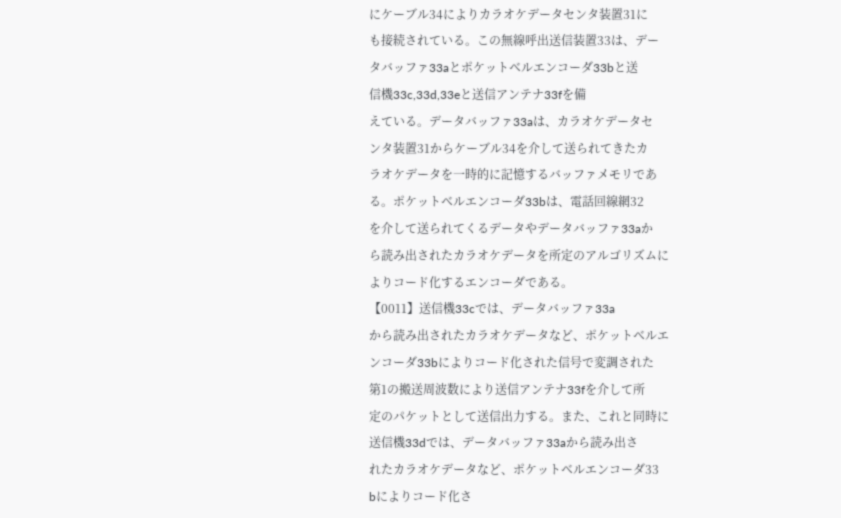にケーブル34によりカラオケデータセンタ装置31に
も接続されている。この無線呼出送信装置33は、デー
タバッファ33aとポケットベルエンコーダ33bと送
信機33c,33d,33eと送信アンテナ33fを備
えている。データバッファ33aは、カラオケデータセ
ンタ装置31からケーブル34を介して送られてきたカ
ラオケデータを一時的に記憶するバッファメモリであ
る。ポケットベルエンコーダ33bは、電話回線網32
を介して送られてくるデータやデータバッファ33aか
ら読み出されたカラオケデータを所定のアルゴリズムに
よりコード化するエンコーダである。
【0011】送信機33cでは、データバッファ33a
から読み出されたカラオケデータなど、ポケットベルエ
ンコーダ33bによりコード化された信号で変調された
第1の搬送周波数により送信アンテナ33fを介して所
定のパケットとして送信出力する。また、これと同時に
送信機33dでは、データバッファ33aから読み出さ
れたカラオケデータなど、ポケットベルエンコーダ33
bによりコード化さ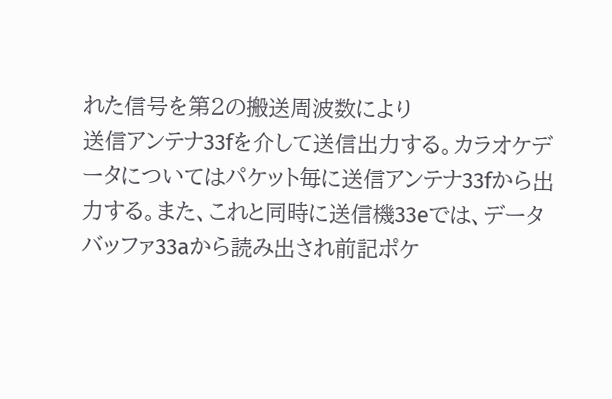れた信号を第2の搬送周波数により
送信アンテナ33fを介して送信出力する。カラオケデ
ータについてはパケット毎に送信アンテナ33fから出
力する。また、これと同時に送信機33eでは、データ
バッファ33aから読み出され前記ポケ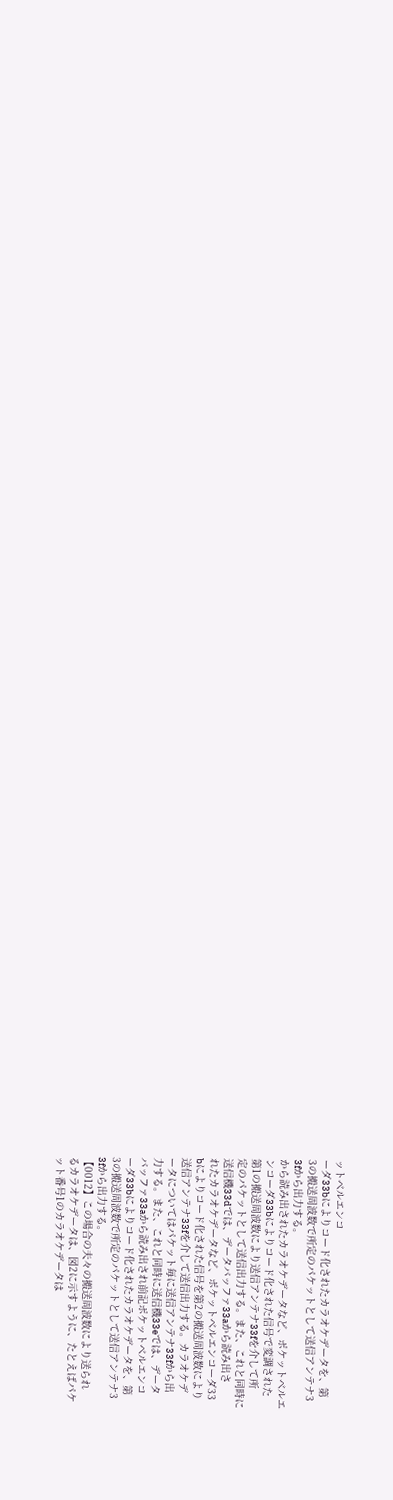ットベルエンコ
ーダ33bによりコード化されたカラオケデータを、第
3の搬送周波数で所定のパケットとして送信アンテナ3
3fから出力する。
から読み出されたカラオケデータなど、ポケットベルエ
ンコーダ33bによりコード化された信号で変調された
第1の搬送周波数により送信アンテナ33fを介して所
定のパケットとして送信出力する。また、これと同時に
送信機33dでは、データバッファ33aから読み出さ
れたカラオケデータなど、ポケットベルエンコーダ33
bによりコード化された信号を第2の搬送周波数により
送信アンテナ33fを介して送信出力する。カラオケデ
ータについてはパケット毎に送信アンテナ33fから出
力する。また、これと同時に送信機33eでは、データ
バッファ33aから読み出され前記ポケットベルエンコ
ーダ33bによりコード化されたカラオケデータを、第
3の搬送周波数で所定のパケットとして送信アンテナ3
3fから出力する。
【0012】この場合の夫々の搬送周波数により送られ
るカラオケデータは、図2に示すように、たとえばパケ
ット番号1のカラオケデータは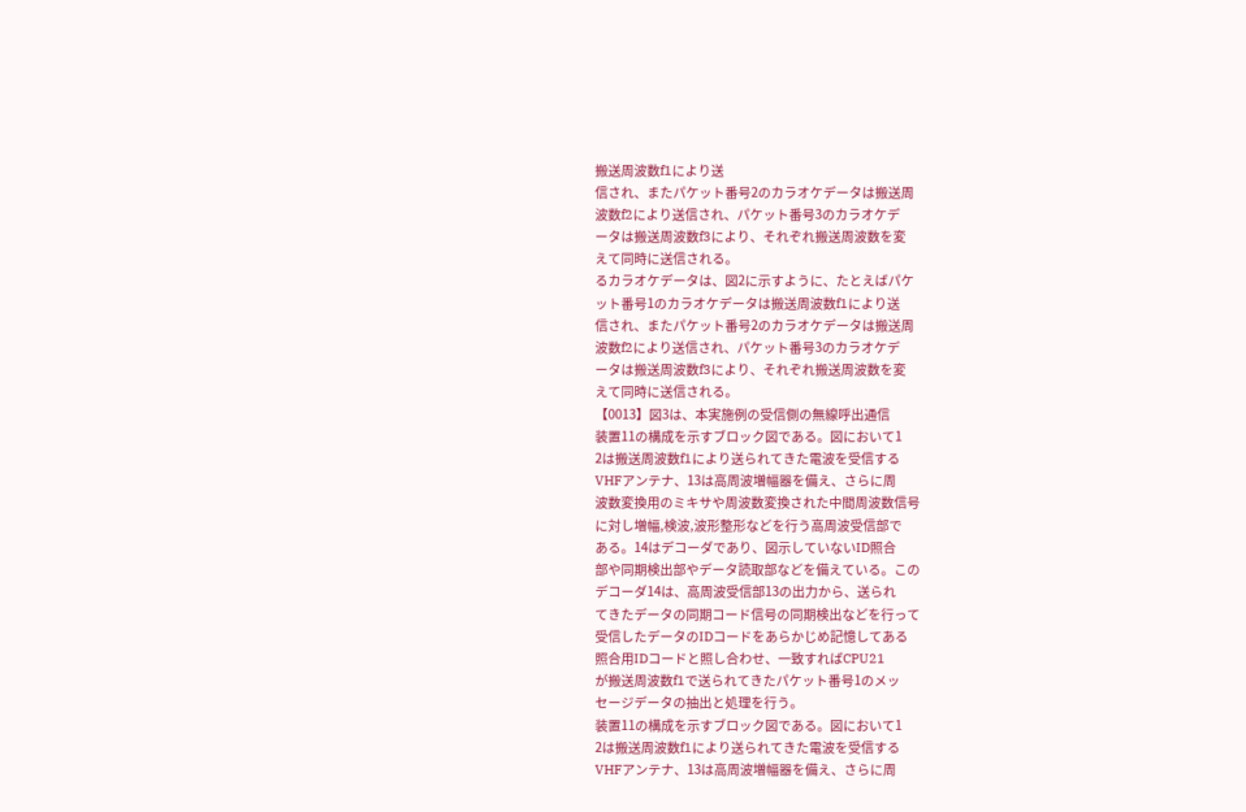搬送周波数f1により送
信され、またパケット番号2のカラオケデータは搬送周
波数f2により送信され、パケット番号3のカラオケデ
ータは搬送周波数f3により、それぞれ搬送周波数を変
えて同時に送信される。
るカラオケデータは、図2に示すように、たとえばパケ
ット番号1のカラオケデータは搬送周波数f1により送
信され、またパケット番号2のカラオケデータは搬送周
波数f2により送信され、パケット番号3のカラオケデ
ータは搬送周波数f3により、それぞれ搬送周波数を変
えて同時に送信される。
【0013】図3は、本実施例の受信側の無線呼出通信
装置11の構成を示すブロック図である。図において1
2は搬送周波数f1により送られてきた電波を受信する
VHFアンテナ、13は高周波増幅器を備え、さらに周
波数変換用のミキサや周波数変換された中間周波数信号
に対し増幅,検波,波形整形などを行う高周波受信部で
ある。14はデコーダであり、図示していないID照合
部や同期検出部やデータ読取部などを備えている。この
デコーダ14は、高周波受信部13の出力から、送られ
てきたデータの同期コード信号の同期検出などを行って
受信したデータのIDコードをあらかじめ記憶してある
照合用IDコードと照し合わせ、一致すればCPU21
が搬送周波数f1で送られてきたパケット番号1のメッ
セージデータの抽出と処理を行う。
装置11の構成を示すブロック図である。図において1
2は搬送周波数f1により送られてきた電波を受信する
VHFアンテナ、13は高周波増幅器を備え、さらに周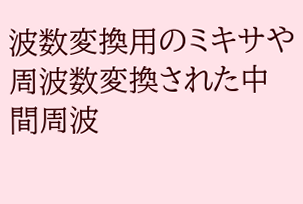波数変換用のミキサや周波数変換された中間周波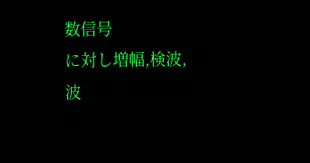数信号
に対し増幅,検波,波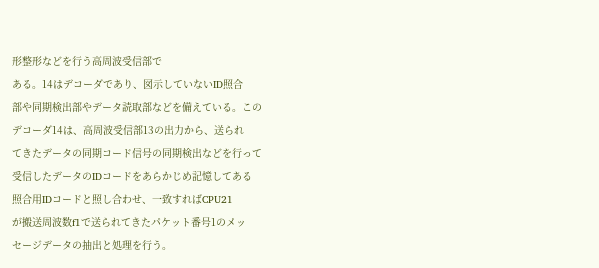形整形などを行う高周波受信部で
ある。14はデコーダであり、図示していないID照合
部や同期検出部やデータ読取部などを備えている。この
デコーダ14は、高周波受信部13の出力から、送られ
てきたデータの同期コード信号の同期検出などを行って
受信したデータのIDコードをあらかじめ記憶してある
照合用IDコードと照し合わせ、一致すればCPU21
が搬送周波数f1で送られてきたパケット番号1のメッ
セージデータの抽出と処理を行う。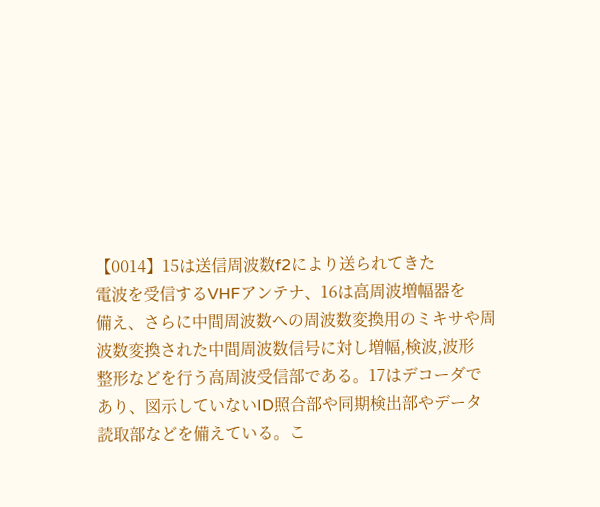【0014】15は送信周波数f2により送られてきた
電波を受信するVHFアンテナ、16は高周波増幅器を
備え、さらに中間周波数への周波数変換用のミキサや周
波数変換された中間周波数信号に対し増幅,検波,波形
整形などを行う高周波受信部である。17はデコーダで
あり、図示していないID照合部や同期検出部やデータ
読取部などを備えている。こ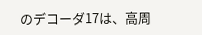のデコーダ17は、高周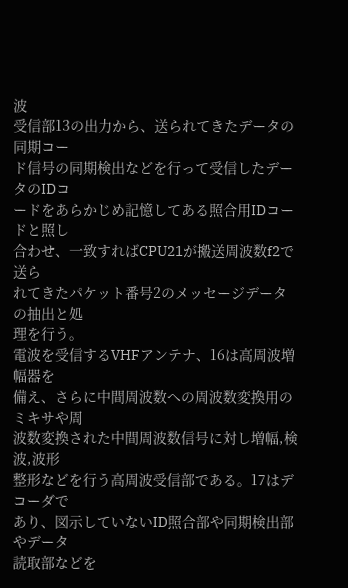波
受信部13の出力から、送られてきたデータの同期コー
ド信号の同期検出などを行って受信したデータのIDコ
ードをあらかじめ記憶してある照合用IDコードと照し
合わせ、一致すればCPU21が搬送周波数f2で送ら
れてきたパケット番号2のメッセージデータの抽出と処
理を行う。
電波を受信するVHFアンテナ、16は高周波増幅器を
備え、さらに中間周波数への周波数変換用のミキサや周
波数変換された中間周波数信号に対し増幅,検波,波形
整形などを行う高周波受信部である。17はデコーダで
あり、図示していないID照合部や同期検出部やデータ
読取部などを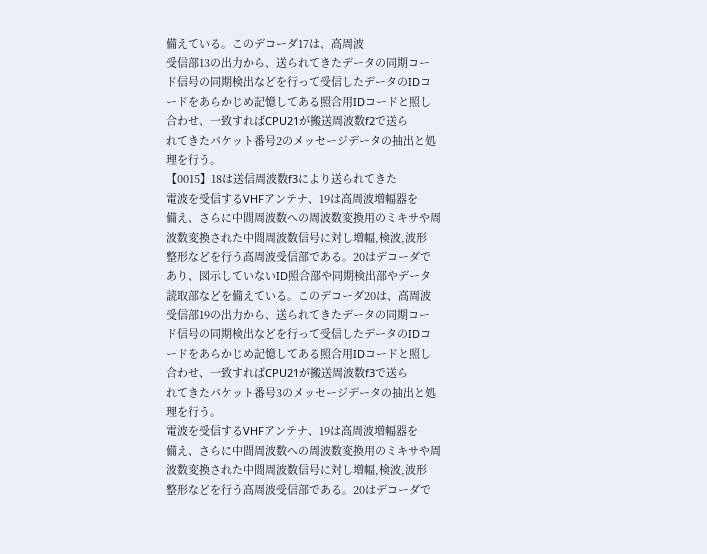備えている。このデコーダ17は、高周波
受信部13の出力から、送られてきたデータの同期コー
ド信号の同期検出などを行って受信したデータのIDコ
ードをあらかじめ記憶してある照合用IDコードと照し
合わせ、一致すればCPU21が搬送周波数f2で送ら
れてきたパケット番号2のメッセージデータの抽出と処
理を行う。
【0015】18は送信周波数f3により送られてきた
電波を受信するVHFアンテナ、19は高周波増幅器を
備え、さらに中間周波数への周波数変換用のミキサや周
波数変換された中間周波数信号に対し増幅,検波,波形
整形などを行う高周波受信部である。20はデコーダで
あり、図示していないID照合部や同期検出部やデータ
読取部などを備えている。このデコーダ20は、高周波
受信部19の出力から、送られてきたデータの同期コー
ド信号の同期検出などを行って受信したデータのIDコ
ードをあらかじめ記憶してある照合用IDコードと照し
合わせ、一致すればCPU21が搬送周波数f3で送ら
れてきたパケット番号3のメッセージデータの抽出と処
理を行う。
電波を受信するVHFアンテナ、19は高周波増幅器を
備え、さらに中間周波数への周波数変換用のミキサや周
波数変換された中間周波数信号に対し増幅,検波,波形
整形などを行う高周波受信部である。20はデコーダで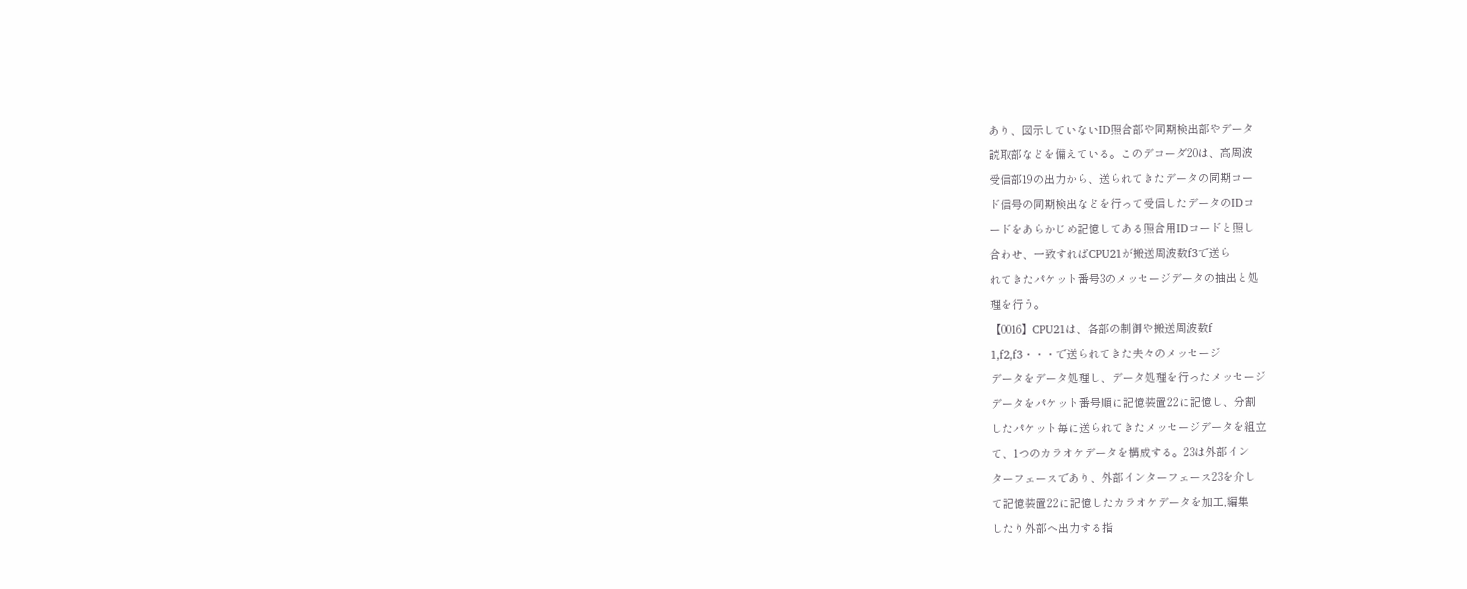あり、図示していないID照合部や同期検出部やデータ
読取部などを備えている。このデコーダ20は、高周波
受信部19の出力から、送られてきたデータの同期コー
ド信号の同期検出などを行って受信したデータのIDコ
ードをあらかじめ記憶してある照合用IDコードと照し
合わせ、一致すればCPU21が搬送周波数f3で送ら
れてきたパケット番号3のメッセージデータの抽出と処
理を行う。
【0016】CPU21は、各部の制御や搬送周波数f
1,f2,f3・・・で送られてきた夫々のメッセージ
データをデータ処理し、データ処理を行ったメッセージ
データをパケット番号順に記憶装置22に記憶し、分割
したパケット毎に送られてきたメッセージデータを組立
て、1つのカラオケデータを構成する。23は外部イン
ターフェースであり、外部インターフェース23を介し
て記憶装置22に記憶したカラオケデータを加工,編集
したり外部へ出力する指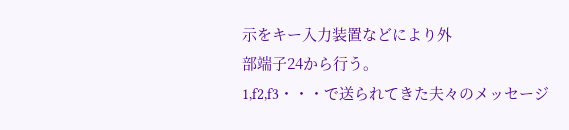示をキー入力装置などにより外
部端子24から行う。
1,f2,f3・・・で送られてきた夫々のメッセージ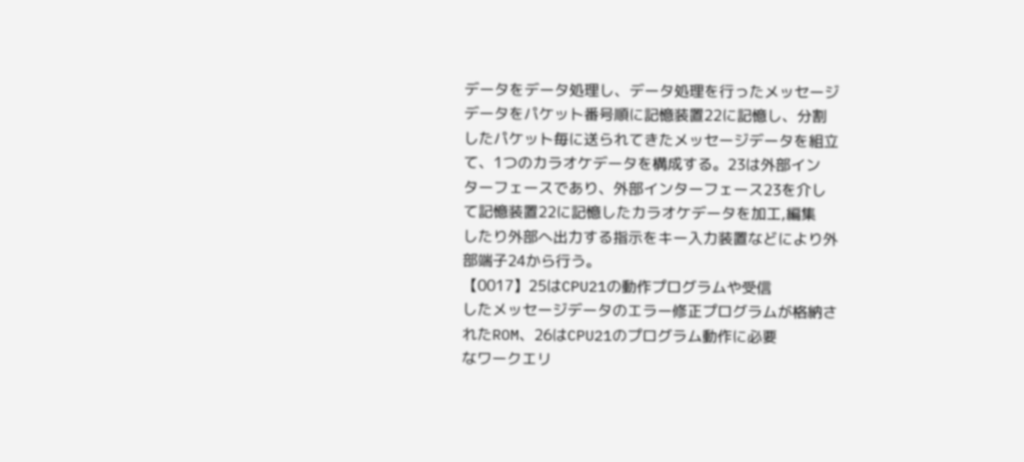データをデータ処理し、データ処理を行ったメッセージ
データをパケット番号順に記憶装置22に記憶し、分割
したパケット毎に送られてきたメッセージデータを組立
て、1つのカラオケデータを構成する。23は外部イン
ターフェースであり、外部インターフェース23を介し
て記憶装置22に記憶したカラオケデータを加工,編集
したり外部へ出力する指示をキー入力装置などにより外
部端子24から行う。
【0017】25はCPU21の動作プログラムや受信
したメッセージデータのエラー修正プログラムが格納さ
れたROM、26はCPU21のプログラム動作に必要
なワークエリ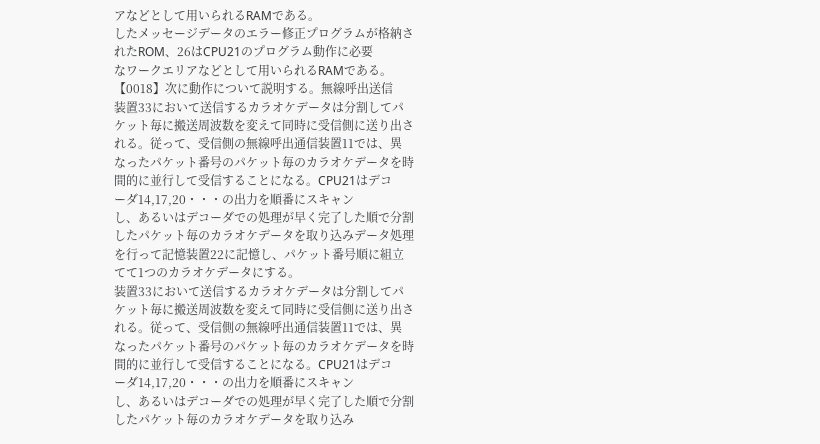アなどとして用いられるRAMである。
したメッセージデータのエラー修正プログラムが格納さ
れたROM、26はCPU21のプログラム動作に必要
なワークエリアなどとして用いられるRAMである。
【0018】次に動作について説明する。無線呼出送信
装置33において送信するカラオケデータは分割してパ
ケット毎に搬送周波数を変えて同時に受信側に送り出さ
れる。従って、受信側の無線呼出通信装置11では、異
なったパケット番号のパケット毎のカラオケデータを時
間的に並行して受信することになる。CPU21はデコ
ーダ14,17,20・・・の出力を順番にスキャン
し、あるいはデコーダでの処理が早く完了した順で分割
したパケット毎のカラオケデータを取り込みデータ処理
を行って記憶装置22に記憶し、パケット番号順に組立
てて1つのカラオケデータにする。
装置33において送信するカラオケデータは分割してパ
ケット毎に搬送周波数を変えて同時に受信側に送り出さ
れる。従って、受信側の無線呼出通信装置11では、異
なったパケット番号のパケット毎のカラオケデータを時
間的に並行して受信することになる。CPU21はデコ
ーダ14,17,20・・・の出力を順番にスキャン
し、あるいはデコーダでの処理が早く完了した順で分割
したパケット毎のカラオケデータを取り込み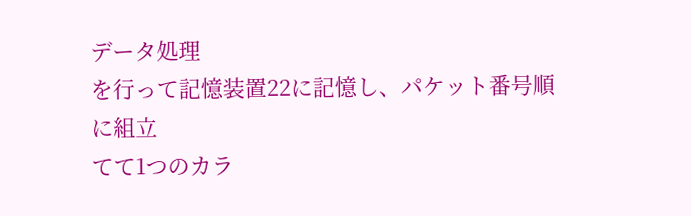データ処理
を行って記憶装置22に記憶し、パケット番号順に組立
てて1つのカラ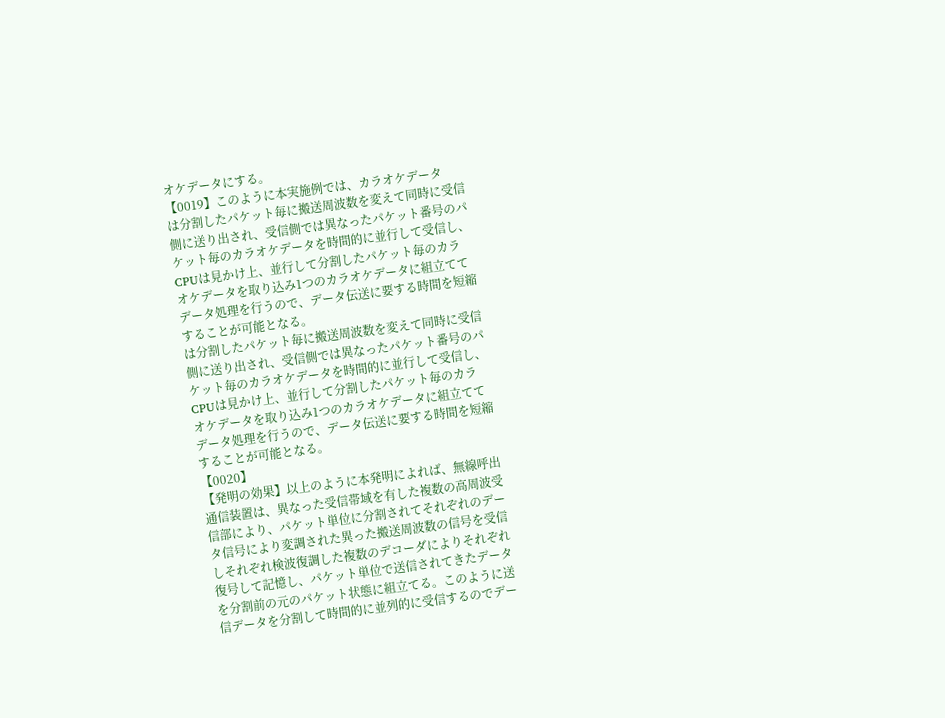オケデータにする。
【0019】このように本実施例では、カラオケデータ
は分割したパケット毎に搬送周波数を変えて同時に受信
側に送り出され、受信側では異なったパケット番号のパ
ケット毎のカラオケデータを時間的に並行して受信し、
CPUは見かけ上、並行して分割したパケット毎のカラ
オケデータを取り込み1つのカラオケデータに組立てて
データ処理を行うので、データ伝送に要する時間を短縮
することが可能となる。
は分割したパケット毎に搬送周波数を変えて同時に受信
側に送り出され、受信側では異なったパケット番号のパ
ケット毎のカラオケデータを時間的に並行して受信し、
CPUは見かけ上、並行して分割したパケット毎のカラ
オケデータを取り込み1つのカラオケデータに組立てて
データ処理を行うので、データ伝送に要する時間を短縮
することが可能となる。
【0020】
【発明の効果】以上のように本発明によれば、無線呼出
通信装置は、異なった受信帯域を有した複数の高周波受
信部により、パケット単位に分割されてそれぞれのデー
タ信号により変調された異った搬送周波数の信号を受信
しそれぞれ検波復調した複数のデコーダによりそれぞれ
復号して記憶し、パケット単位で送信されてきたデータ
を分割前の元のパケット状態に組立てる。このように送
信データを分割して時間的に並列的に受信するのでデー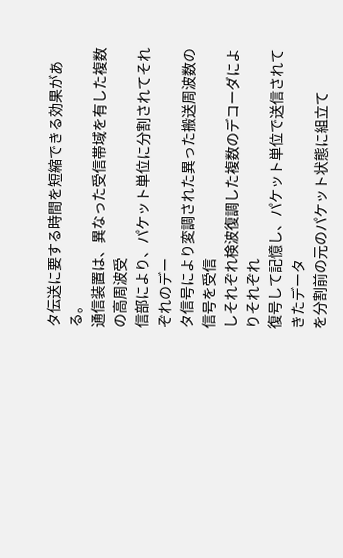タ伝送に要する時間を短縮できる効果がある。
通信装置は、異なった受信帯域を有した複数の高周波受
信部により、パケット単位に分割されてそれぞれのデー
タ信号により変調された異った搬送周波数の信号を受信
しそれぞれ検波復調した複数のデコーダによりそれぞれ
復号して記憶し、パケット単位で送信されてきたデータ
を分割前の元のパケット状態に組立て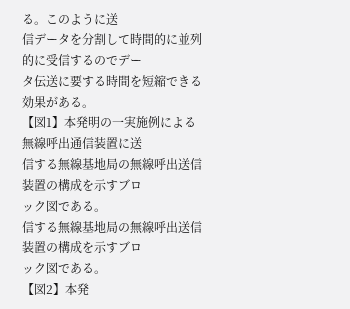る。このように送
信データを分割して時間的に並列的に受信するのでデー
タ伝送に要する時間を短縮できる効果がある。
【図1】本発明の一実施例による無線呼出通信装置に送
信する無線基地局の無線呼出送信装置の構成を示すブロ
ック図である。
信する無線基地局の無線呼出送信装置の構成を示すブロ
ック図である。
【図2】本発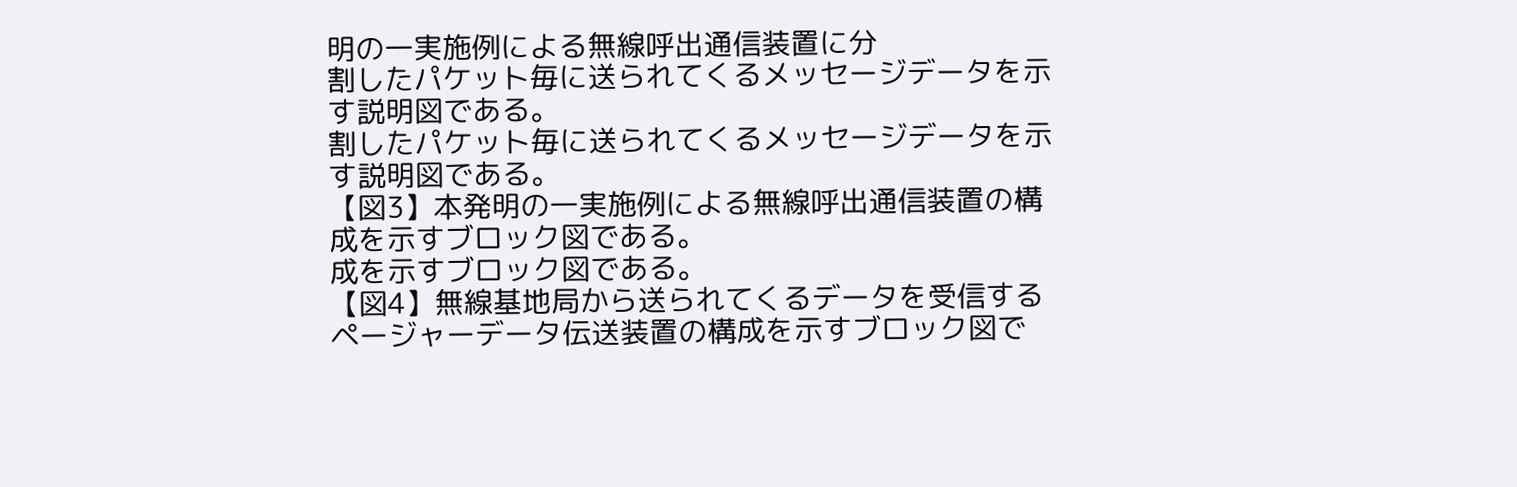明の一実施例による無線呼出通信装置に分
割したパケット毎に送られてくるメッセージデータを示
す説明図である。
割したパケット毎に送られてくるメッセージデータを示
す説明図である。
【図3】本発明の一実施例による無線呼出通信装置の構
成を示すブロック図である。
成を示すブロック図である。
【図4】無線基地局から送られてくるデータを受信する
ページャーデータ伝送装置の構成を示すブロック図で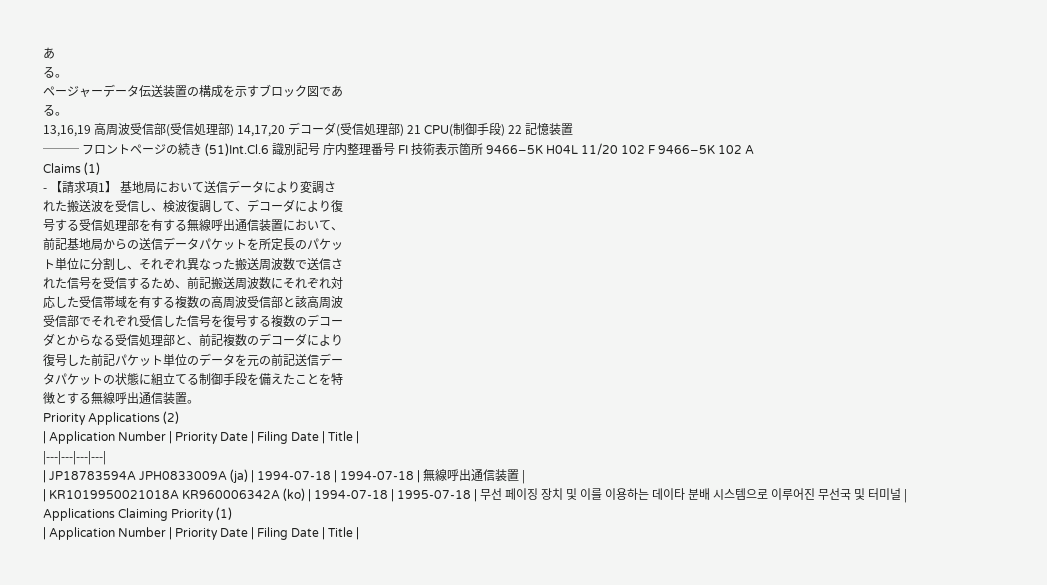あ
る。
ページャーデータ伝送装置の構成を示すブロック図であ
る。
13,16,19 高周波受信部(受信処理部) 14,17,20 デコーダ(受信処理部) 21 CPU(制御手段) 22 記憶装置
─── フロントページの続き (51)Int.Cl.6 識別記号 庁内整理番号 FI 技術表示箇所 9466−5K H04L 11/20 102 F 9466−5K 102 A
Claims (1)
- 【請求項1】 基地局において送信データにより変調さ
れた搬送波を受信し、検波復調して、デコーダにより復
号する受信処理部を有する無線呼出通信装置において、
前記基地局からの送信データパケットを所定長のパケッ
ト単位に分割し、それぞれ異なった搬送周波数で送信さ
れた信号を受信するため、前記搬送周波数にそれぞれ対
応した受信帯域を有する複数の高周波受信部と該高周波
受信部でそれぞれ受信した信号を復号する複数のデコー
ダとからなる受信処理部と、前記複数のデコーダにより
復号した前記パケット単位のデータを元の前記送信デー
タパケットの状態に組立てる制御手段を備えたことを特
徴とする無線呼出通信装置。
Priority Applications (2)
| Application Number | Priority Date | Filing Date | Title |
|---|---|---|---|
| JP18783594A JPH0833009A (ja) | 1994-07-18 | 1994-07-18 | 無線呼出通信装置 |
| KR1019950021018A KR960006342A (ko) | 1994-07-18 | 1995-07-18 | 무선 페이징 장치 및 이를 이용하는 데이타 분배 시스템으로 이루어진 무선국 및 터미널 |
Applications Claiming Priority (1)
| Application Number | Priority Date | Filing Date | Title |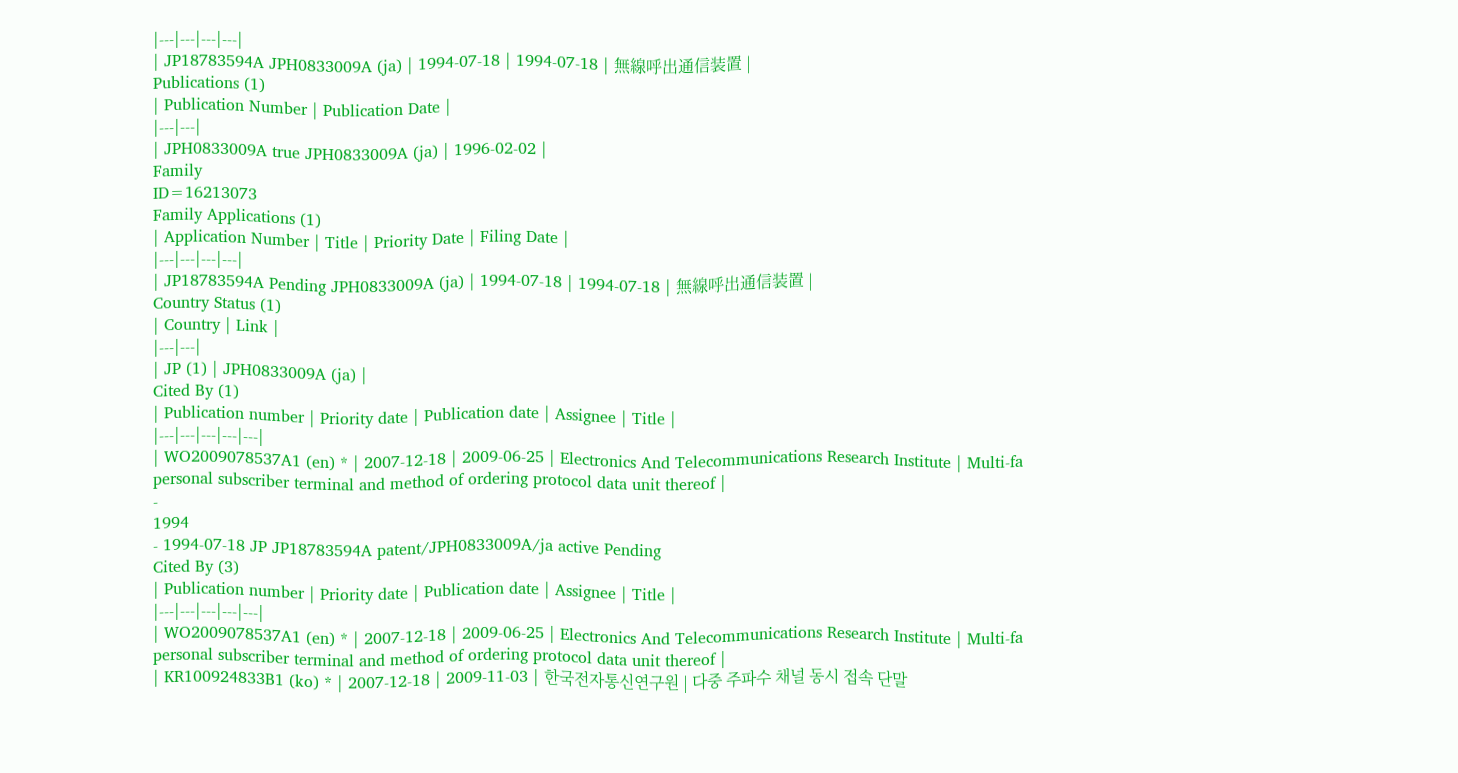|---|---|---|---|
| JP18783594A JPH0833009A (ja) | 1994-07-18 | 1994-07-18 | 無線呼出通信装置 |
Publications (1)
| Publication Number | Publication Date |
|---|---|
| JPH0833009A true JPH0833009A (ja) | 1996-02-02 |
Family
ID=16213073
Family Applications (1)
| Application Number | Title | Priority Date | Filing Date |
|---|---|---|---|
| JP18783594A Pending JPH0833009A (ja) | 1994-07-18 | 1994-07-18 | 無線呼出通信装置 |
Country Status (1)
| Country | Link |
|---|---|
| JP (1) | JPH0833009A (ja) |
Cited By (1)
| Publication number | Priority date | Publication date | Assignee | Title |
|---|---|---|---|---|
| WO2009078537A1 (en) * | 2007-12-18 | 2009-06-25 | Electronics And Telecommunications Research Institute | Multi-fa personal subscriber terminal and method of ordering protocol data unit thereof |
-
1994
- 1994-07-18 JP JP18783594A patent/JPH0833009A/ja active Pending
Cited By (3)
| Publication number | Priority date | Publication date | Assignee | Title |
|---|---|---|---|---|
| WO2009078537A1 (en) * | 2007-12-18 | 2009-06-25 | Electronics And Telecommunications Research Institute | Multi-fa personal subscriber terminal and method of ordering protocol data unit thereof |
| KR100924833B1 (ko) * | 2007-12-18 | 2009-11-03 | 한국전자통신연구원 | 다중 주파수 채널 동시 접속 단말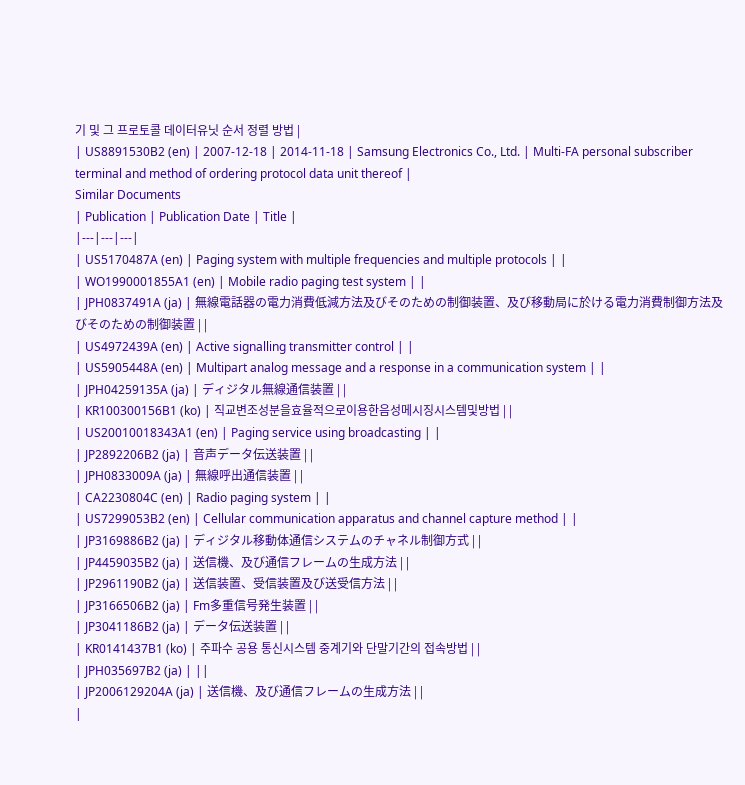기 및 그 프로토콜 데이터유닛 순서 정렬 방법 |
| US8891530B2 (en) | 2007-12-18 | 2014-11-18 | Samsung Electronics Co., Ltd. | Multi-FA personal subscriber terminal and method of ordering protocol data unit thereof |
Similar Documents
| Publication | Publication Date | Title |
|---|---|---|
| US5170487A (en) | Paging system with multiple frequencies and multiple protocols | |
| WO1990001855A1 (en) | Mobile radio paging test system | |
| JPH0837491A (ja) | 無線電話器の電力消費低減方法及びそのための制御装置、及び移動局に於ける電力消費制御方法及びそのための制御装置 | |
| US4972439A (en) | Active signalling transmitter control | |
| US5905448A (en) | Multipart analog message and a response in a communication system | |
| JPH04259135A (ja) | ディジタル無線通信装置 | |
| KR100300156B1 (ko) | 직교변조성분을효율적으로이용한음성메시징시스템및방법 | |
| US20010018343A1 (en) | Paging service using broadcasting | |
| JP2892206B2 (ja) | 音声データ伝送装置 | |
| JPH0833009A (ja) | 無線呼出通信装置 | |
| CA2230804C (en) | Radio paging system | |
| US7299053B2 (en) | Cellular communication apparatus and channel capture method | |
| JP3169886B2 (ja) | ディジタル移動体通信システムのチャネル制御方式 | |
| JP4459035B2 (ja) | 送信機、及び通信フレームの生成方法 | |
| JP2961190B2 (ja) | 送信装置、受信装置及び送受信方法 | |
| JP3166506B2 (ja) | Fm多重信号発生装置 | |
| JP3041186B2 (ja) | データ伝送装置 | |
| KR0141437B1 (ko) | 주파수 공용 통신시스템 중계기와 단말기간의 접속방법 | |
| JPH035697B2 (ja) | ||
| JP2006129204A (ja) | 送信機、及び通信フレームの生成方法 | |
|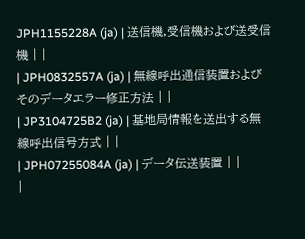JPH1155228A (ja) | 送信機,受信機および送受信機 | |
| JPH0832557A (ja) | 無線呼出通信装置およびそのデータエラー修正方法 | |
| JP3104725B2 (ja) | 基地局情報を送出する無線呼出信号方式 | |
| JPH07255084A (ja) | データ伝送装置 | |
|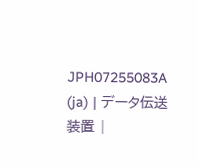JPH07255083A (ja) | データ伝送装置 |